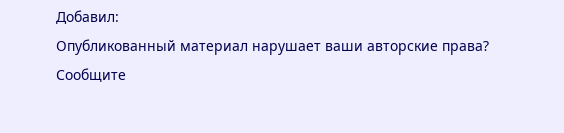Добавил:
Опубликованный материал нарушает ваши авторские права? Сообщите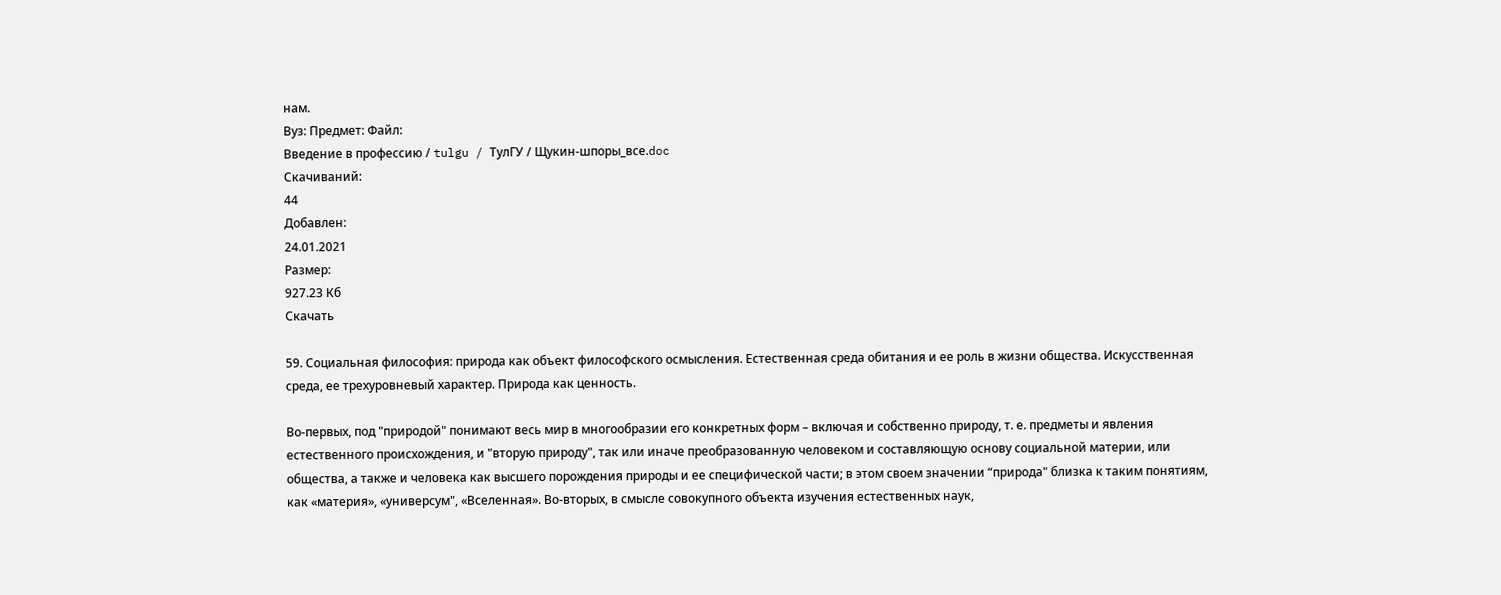нам.
Вуз: Предмет: Файл:
Введение в профессию / tulgu / ТулГУ / Щукин-шпоры_все.doc
Скачиваний:
44
Добавлен:
24.01.2021
Размер:
927.23 Кб
Скачать

59. Социальная философия: природа как объект философского осмысления. Естественная среда обитания и ее роль в жизни общества. Искусственная среда, ее трехуровневый характер. Природа как ценность.

Во-первых, под "природой" понимают весь мир в многообразии его конкретных форм – включая и собственно природу, т. е. предметы и явления естественного происхождения, и "вторую природу", так или иначе преобразованную человеком и составляющую основу социальной материи, или общества, а также и человека как высшего порождения природы и ее специфической части; в этом своем значении “природа" близка к таким понятиям, как «материя», «универсум", «Вселенная». Во-вторых, в смысле совокупного объекта изучения естественных наук,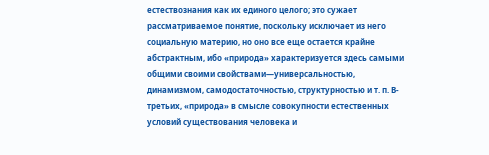естествознания как их единого целого; это сужает рассматриваемое понятие, поскольку исключает из него социальную материю, но оно все еще остается крайне абстрактным, ибо «природа» характеризуется здесь самыми общими своими свойствами—универсальностью, динамизмом, самодостаточностью, структурностью и т. п. В-третьих, «природа» в смысле совокупности естественных условий существования человека и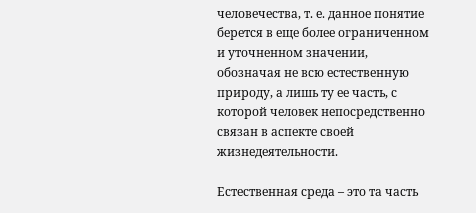человечества, т. е. данное понятие берется в еще более ограниченном и уточненном значении, обозначая не всю естественную природу, а лишь ту ее часть, с которой человек непосредственно связан в аспекте своей жизнедеятельности.

Естественная среда – это та часть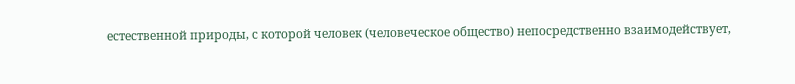естественной природы, с которой человек (человеческое общество) непосредственно взаимодействует,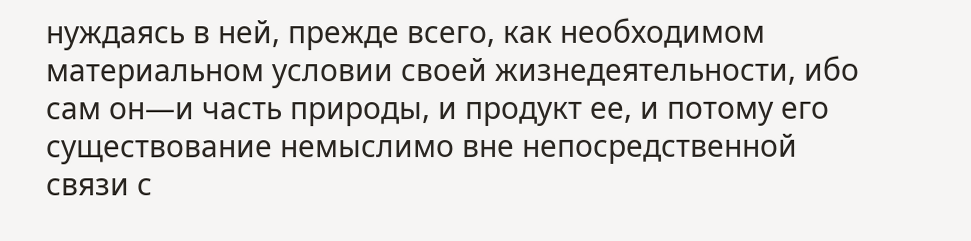нуждаясь в ней, прежде всего, как необходимом материальном условии своей жизнедеятельности, ибо сам он—и часть природы, и продукт ее, и потому его существование немыслимо вне непосредственной связи с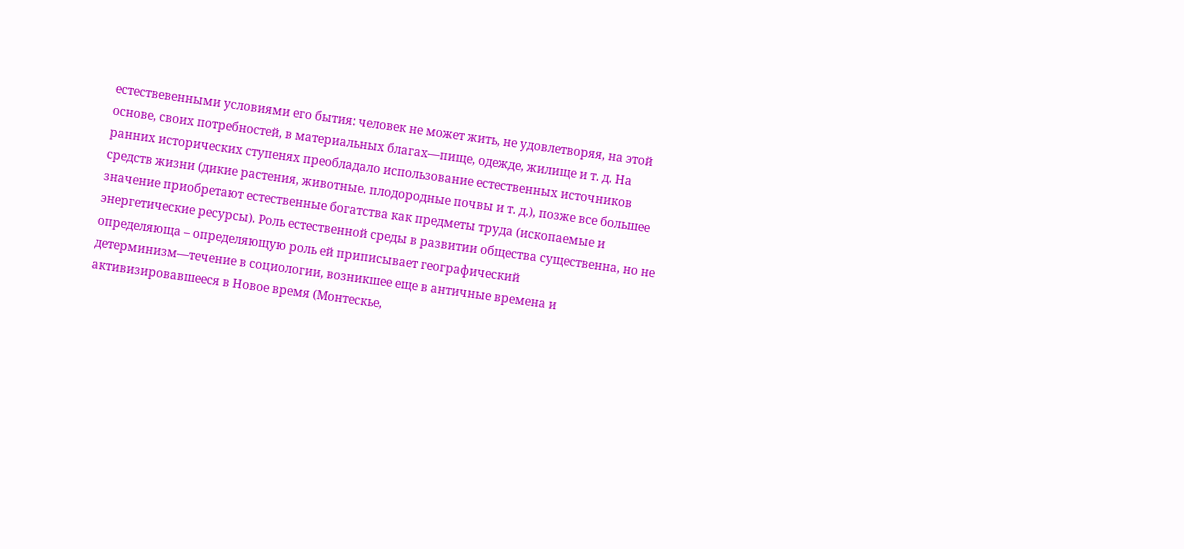естествевенными условиями его бытия: человек не может жить, не удовлетворяя, на этой основе, своих потребностей, в материальных благах—пище, одежде, жилище и т. д. На ранних исторических ступенях преобладало использование естественных источников средств жизни (дикие растения, животные. плодородные почвы и т. д.), позже все большее значение приобретают естественные богатства как предметы труда (ископаемые и энергетические ресурсы). Роль естественной среды в развитии общества существенна, но не определяюща – определяющую роль ей приписывает географический детерминизм—течение в социологии, возникшее еще в античные времена и активизировавшееся в Новое время (Монтескье,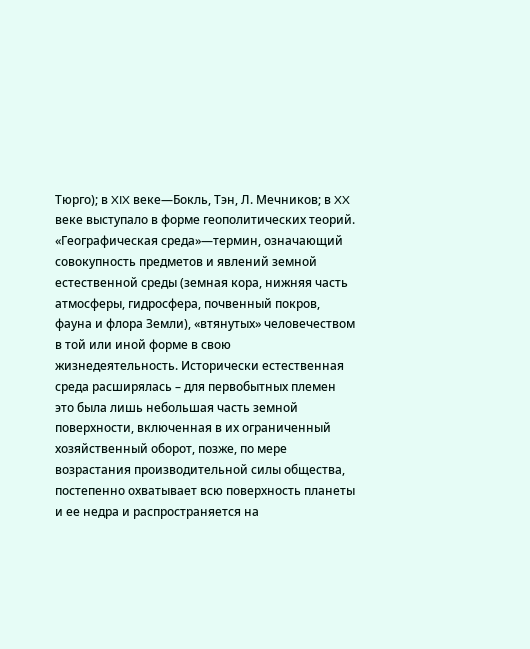Тюрго); в XIX веке—Бокль, Тэн, Л. Мечников; в XX веке выступало в форме геополитических теорий. «Географическая среда»—термин, означающий совокупность предметов и явлений земной естественной среды (земная кора, нижняя часть атмосферы, гидросфера, почвенный покров, фауна и флора Земли), «втянутых» человечеством в той или иной форме в свою жизнедеятельность. Исторически естественная среда расширялась – для первобытных племен это была лишь небольшая часть земной поверхности, включенная в их ограниченный хозяйственный оборот, позже, по мере возрастания производительной силы общества, постепенно охватывает всю поверхность планеты и ее недра и распространяется на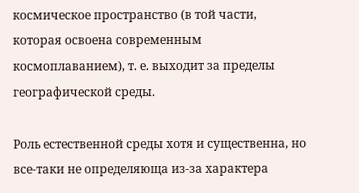космическое пространство (в той части, которая освоена современным космоплаванием), т. е. выходит за пределы географической среды.

Роль естественной среды хотя и существенна, но все-таки не определяюща из-за характера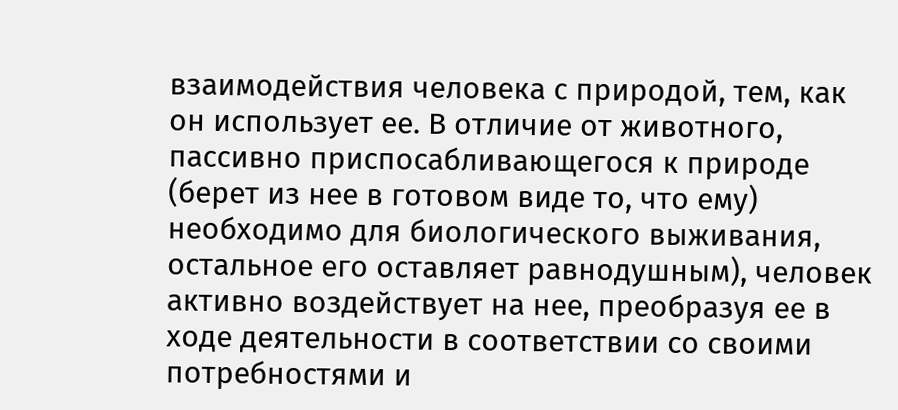взаимодействия человека с природой, тем, как он использует ее. В отличие от животного, пассивно приспосабливающегося к природе (берет из нее в готовом виде то, что ему) необходимо для биологического выживания, остальное его оставляет равнодушным), человек активно воздействует на нее, преобразуя ее в ходе деятельности в соответствии со своими потребностями и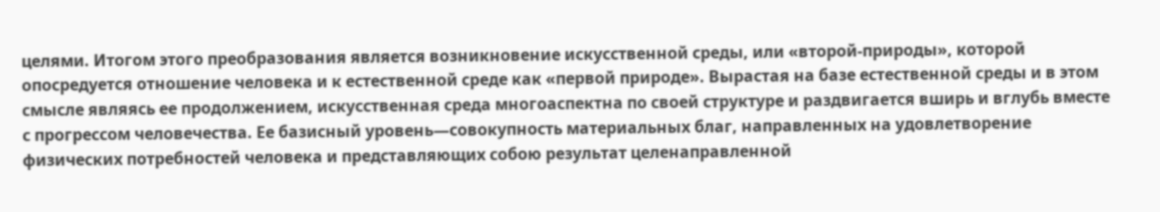целями. Итогом этого преобразования является возникновение искусственной среды, или «второй-природы», которой опосредуется отношение человека и к естественной среде как «первой природе». Вырастая на базе естественной среды и в этом смысле являясь ее продолжением, искусственная среда многоаспектна по своей структуре и раздвигается вширь и вглубь вместе с прогрессом человечества. Ее базисный уровень—совокупность материальных благ, направленных на удовлетворение физических потребностей человека и представляющих собою результат целенаправленной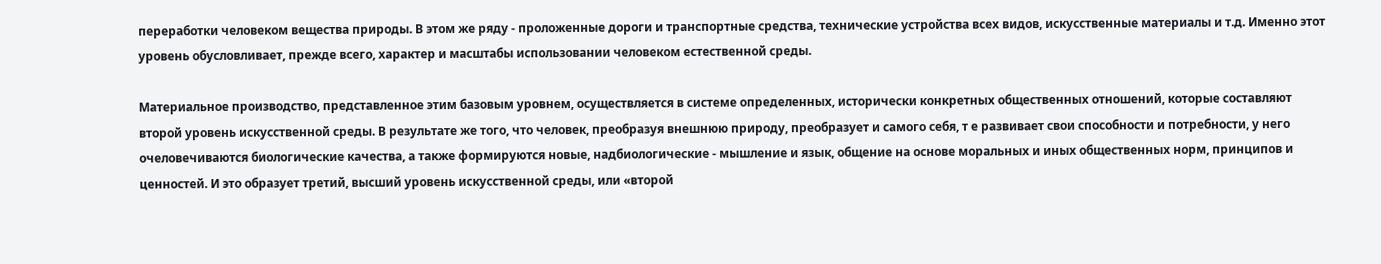переработки человеком вещества природы. В этом же ряду - проложенные дороги и транспортные средства, технические устройства всех видов, искусственные материалы и т.д. Именно этот уровень обусловливает, прежде всего, характер и масштабы использовании человеком естественной среды.

Материальное производство, представленное этим базовым уровнем, осуществляется в системе определенных, исторически конкретных общественных отношений, которые составляют второй уровень искусственной среды. В результате же того, что человек, преобразуя внешнюю природу, преобразует и самого себя, т е развивает свои способности и потребности, у него очеловечиваются биологические качества, а также формируются новые, надбиологические - мышление и язык, общение на основе моральных и иных общественных норм, принципов и ценностей. И это образует третий, высший уровень искусственной среды, или «второй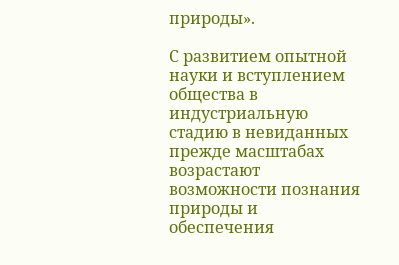природы».

С развитием опытной науки и вступлением общества в индустриальную стадию в невиданных прежде масштабах возрастают возможности познания природы и обеспечения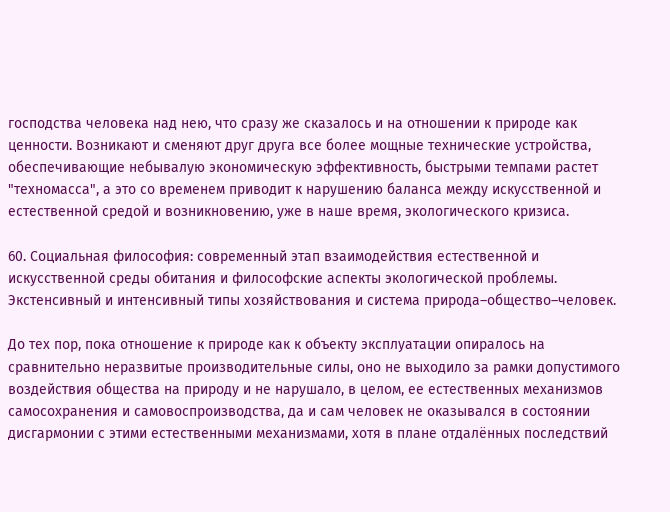господства человека над нею, что сразу же сказалось и на отношении к природе как ценности. Возникают и сменяют друг друга все более мощные технические устройства, обеспечивающие небывалую экономическую эффективность, быстрыми темпами растет "техномасса", а это со временем приводит к нарушению баланса между искусственной и естественной средой и возникновению, уже в наше время, экологического кризиса.

60. Социальная философия: современный этап взаимодействия естественной и искусственной среды обитания и философские аспекты экологической проблемы. Экстенсивный и интенсивный типы хозяйствования и система природа–общество–человек.

До тех пор, пока отношение к природе как к объекту эксплуатации опиралось на сравнительно неразвитые производительные силы, оно не выходило за рамки допустимого воздействия общества на природу и не нарушало, в целом, ее естественных механизмов самосохранения и самовоспроизводства, да и сам человек не оказывался в состоянии дисгармонии с этими естественными механизмами, хотя в плане отдалённых последствий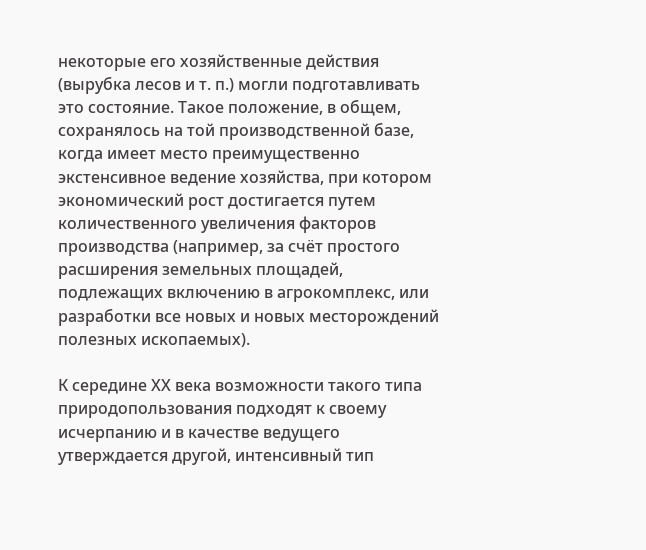некоторые его хозяйственные действия (вырубка лесов и т. п.) могли подготавливать это состояние. Такое положение, в общем, сохранялось на той производственной базе, когда имеет место преимущественно экстенсивное ведение хозяйства, при котором экономический рост достигается путем количественного увеличения факторов производства (например, за счёт простого расширения земельных площадей, подлежащих включению в агрокомплекс, или разработки все новых и новых месторождений полезных ископаемых).

К середине ХХ века возможности такого типа природопользования подходят к своему исчерпанию и в качестве ведущего утверждается другой, интенсивный тип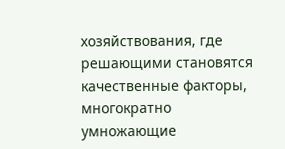хозяйствования, где решающими становятся качественные факторы, многократно умножающие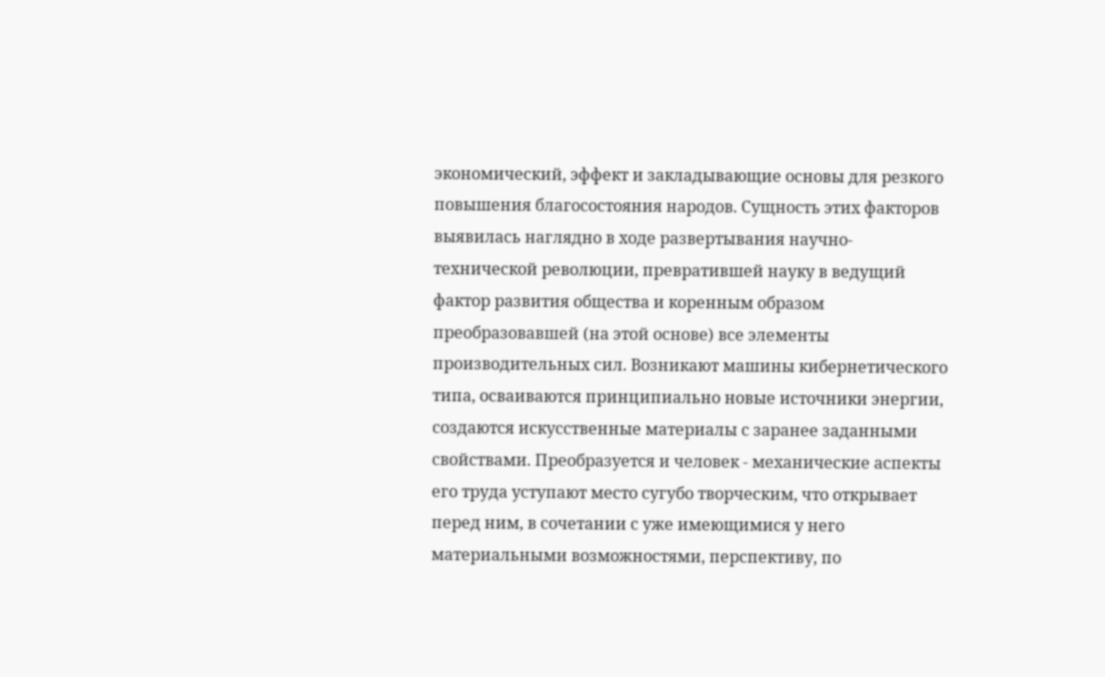экономический, эффект и закладывающие основы для резкого повышения благосостояния народов. Сущность этих факторов выявилась наглядно в ходе развертывания научно-технической революции, превратившей науку в ведущий фактор развития общества и коренным образом преобразовавшей (на этой основе) все элементы производительных сил. Возникают машины кибернетического типа, осваиваются принципиально новые источники энергии, создаются искусственные материалы с заранее заданными свойствами. Преобразуется и человек - механические аспекты его труда уступают место сугубо творческим, что открывает перед ним, в сочетании с уже имеющимися у него материальными возможностями, перспективу, по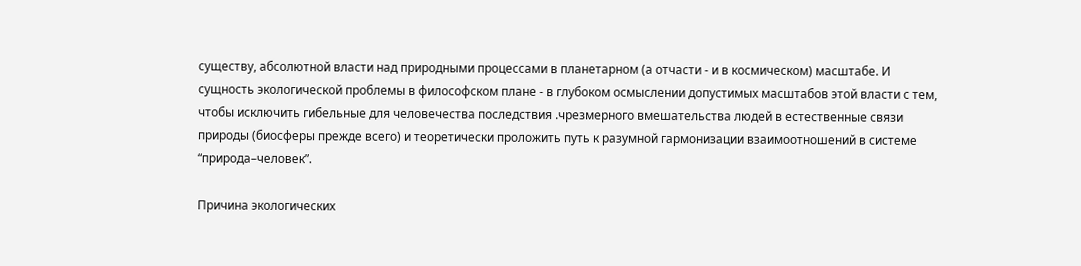существу, абсолютной власти над природными процессами в планетарном (а отчасти - и в космическом) масштабе. И сущность экологической проблемы в философском плане - в глубоком осмыслении допустимых масштабов этой власти с тем, чтобы исключить гибельные для человечества последствия .чрезмерного вмешательства людей в естественные связи природы (биосферы прежде всего) и теоретически проложить путь к разумной гармонизации взаимоотношений в системе “природа–человек”.

Причина экологических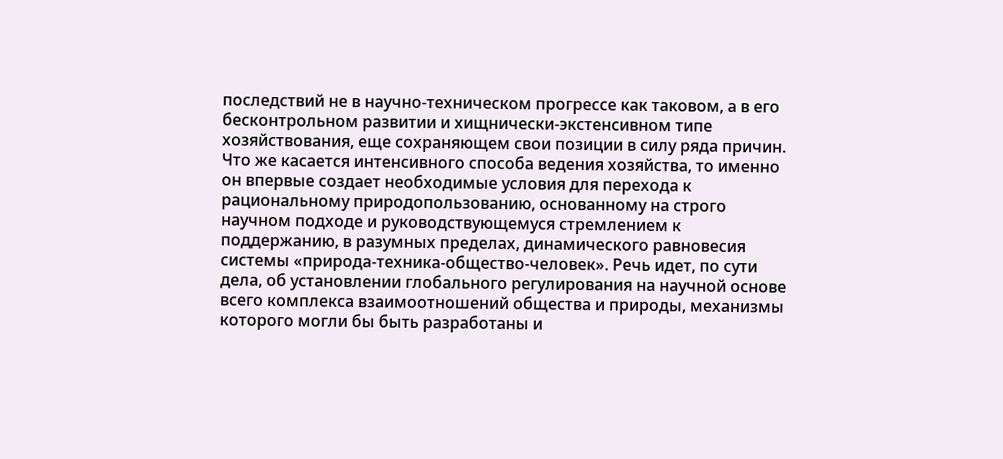последствий не в научно-техническом прогрессе как таковом, а в его бесконтрольном развитии и хищнически-экстенсивном типе хозяйствования, еще сохраняющем свои позиции в силу ряда причин. Что же касается интенсивного способа ведения хозяйства, то именно он впервые создает необходимые условия для перехода к рациональному природопользованию, основанному на строго научном подходе и руководствующемуся стремлением к поддержанию, в разумных пределах, динамического равновесия системы «природа-техника-общество-человек». Речь идет, по сути дела, об установлении глобального регулирования на научной основе всего комплекса взаимоотношений общества и природы, механизмы которого могли бы быть разработаны и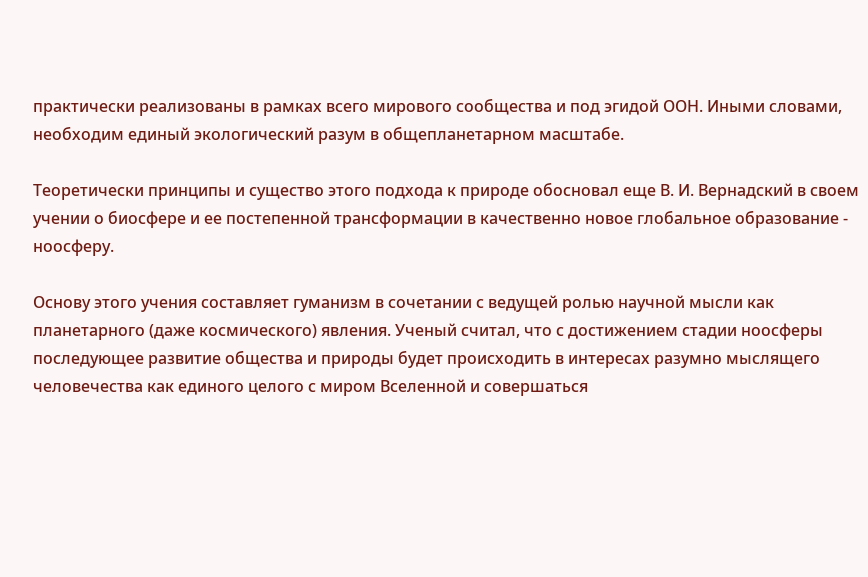практически реализованы в рамках всего мирового сообщества и под эгидой ООН. Иными словами, необходим единый экологический разум в общепланетарном масштабе.

Теоретически принципы и существо этого подхода к природе обосновал еще В. И. Вернадский в своем учении о биосфере и ее постепенной трансформации в качественно новое глобальное образование - ноосферу.

Основу этого учения составляет гуманизм в сочетании с ведущей ролью научной мысли как планетарного (даже космического) явления. Ученый считал, что с достижением стадии ноосферы последующее развитие общества и природы будет происходить в интересах разумно мыслящего человечества как единого целого с миром Вселенной и совершаться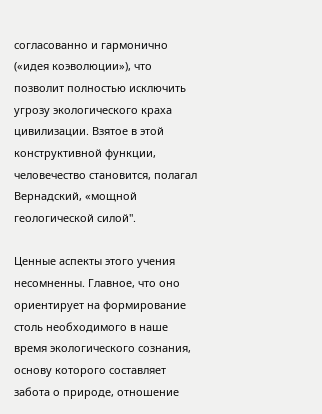согласованно и гармонично («идея коэволюции»), что позволит полностью исключить угрозу экологического краха цивилизации. Взятое в этой конструктивной функции, человечество становится, полагал Вернадский, «мощной геологической силой".

Ценные аспекты этого учения несомненны. Главное, что оно ориентирует на формирование столь необходимого в наше время экологического сознания, основу которого составляет забота о природе, отношение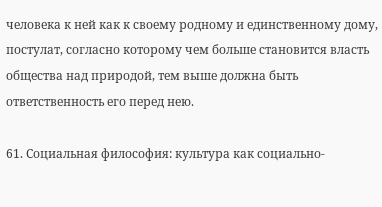человека к ней как к своему родному и единственному дому, постулат, согласно которому чем больше становится власть общества над природой, тем выше должна быть ответственность его перед нею.

61. Социальная философия: культура как социально-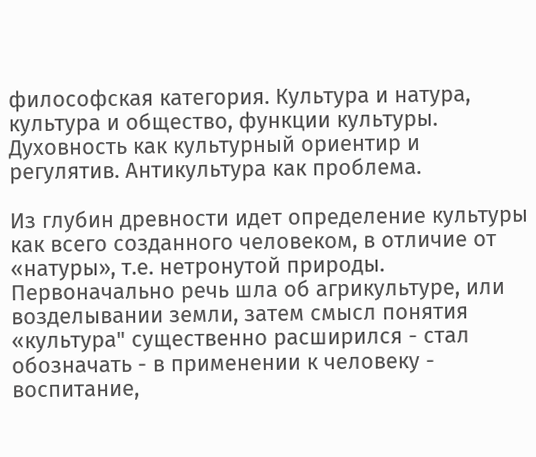философская категория. Культура и натура, культура и общество, функции культуры. Духовность как культурный ориентир и регулятив. Антикультура как проблема.

Из глубин древности идет определение культуры как всего созданного человеком, в отличие от «натуры», т.е. нетронутой природы. Первоначально речь шла об агрикультуре, или возделывании земли, затем смысл понятия «культура" существенно расширился - стал обозначать - в применении к человеку - воспитание,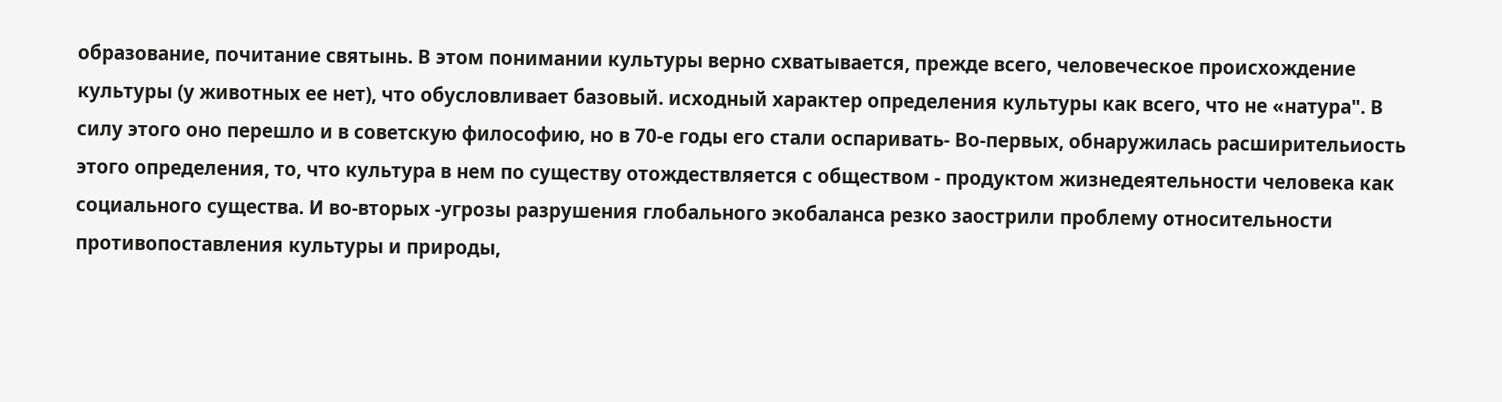образование, почитание святынь. В этом понимании культуры верно схватывается, прежде всего, человеческое происхождение культуры (у животных ее нет), что обусловливает базовый. исходный характер определения культуры как всего, что не «натура". В силу этого оно перешло и в советскую философию, но в 70-е годы его стали оспаривать- Во-первых, обнаружилась расширительиость этого определения, то, что культура в нем по существу отождествляется с обществом - продуктом жизнедеятельности человека как социального существа. И во-вторых -угрозы разрушения глобального экобаланса резко заострили проблему относительности противопоставления культуры и природы,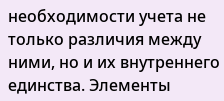необходимости учета не только различия между ними, но и их внутреннего единства. Элементы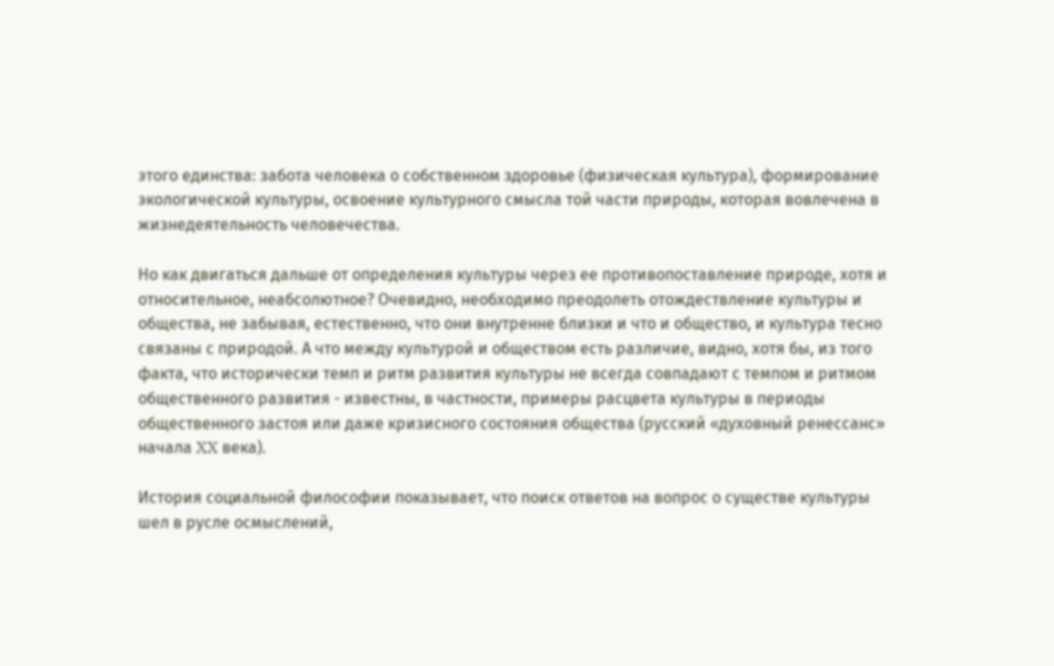этого единства: забота человека о собственном здоровье (физическая культура), формирование экологической культуры, освоение культурного смысла той части природы, которая вовлечена в жизнедеятельность человечества.

Но как двигаться дальше от определения культуры через ее противопоставление природе, хотя и относительное, неабсолютное? Очевидно, необходимо преодолеть отождествление культуры и общества, не забывая, естественно, что они внутренне близки и что и общество, и культура тесно связаны с природой. А что между культурой и обществом есть различие, видно, хотя бы, из того факта, что исторически темп и ритм развития культуры не всегда совпадают с темпом и ритмом общественного развития - известны, в частности, примеры расцвета культуры в периоды общественного застоя или даже кризисного состояния общества (русский «духовный ренессанс» начала XX века).

История социальной философии показывает, что поиск ответов на вопрос о существе культуры шел в русле осмыслений,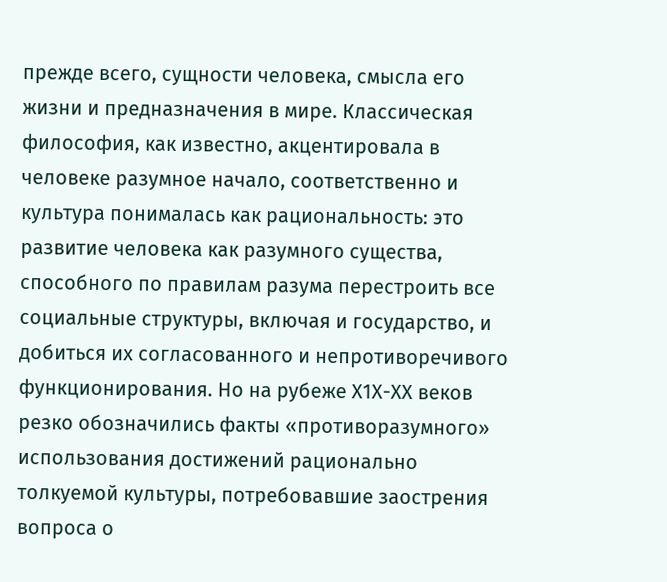прежде всего, сущности человека, смысла его жизни и предназначения в мире. Классическая философия, как известно, акцентировала в человеке разумное начало, соответственно и культура понималась как рациональность: это развитие человека как разумного существа, способного по правилам разума перестроить все социальные структуры, включая и государство, и добиться их согласованного и непротиворечивого функционирования. Но на рубеже Х1Х-ХХ веков резко обозначились факты «противоразумного» использования достижений рационально толкуемой культуры, потребовавшие заострения вопроса о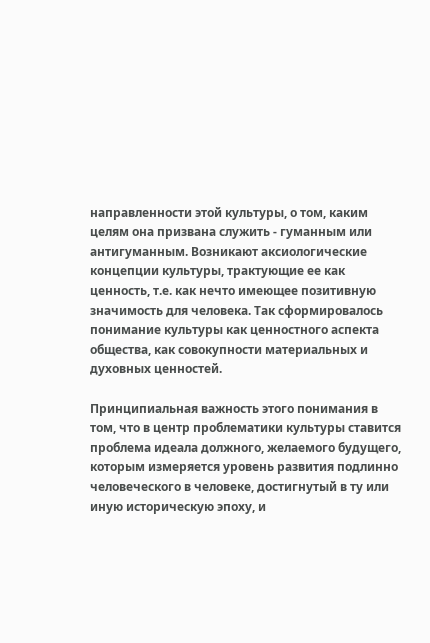направленности этой культуры, о том, каким целям она призвана служить - гуманным или антигуманным. Возникают аксиологические концепции культуры, трактующие ее как ценность, т.е. как нечто имеющее позитивную значимость для человека. Так сформировалось понимание культуры как ценностного аспекта общества, как совокупности материальных и духовных ценностей.

Принципиальная важность этого понимания в том, что в центр проблематики культуры ставится проблема идеала должного, желаемого будущего, которым измеряется уровень развития подлинно человеческого в человеке, достигнутый в ту или иную историческую эпоху, и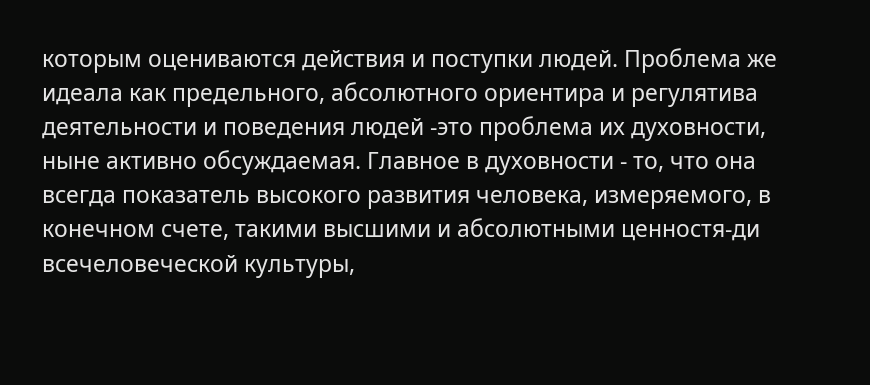которым оцениваются действия и поступки людей. Проблема же идеала как предельного, абсолютного ориентира и регулятива деятельности и поведения людей -это проблема их духовности, ныне активно обсуждаемая. Главное в духовности - то, что она всегда показатель высокого развития человека, измеряемого, в конечном счете, такими высшими и абсолютными ценностя-ди всечеловеческой культуры,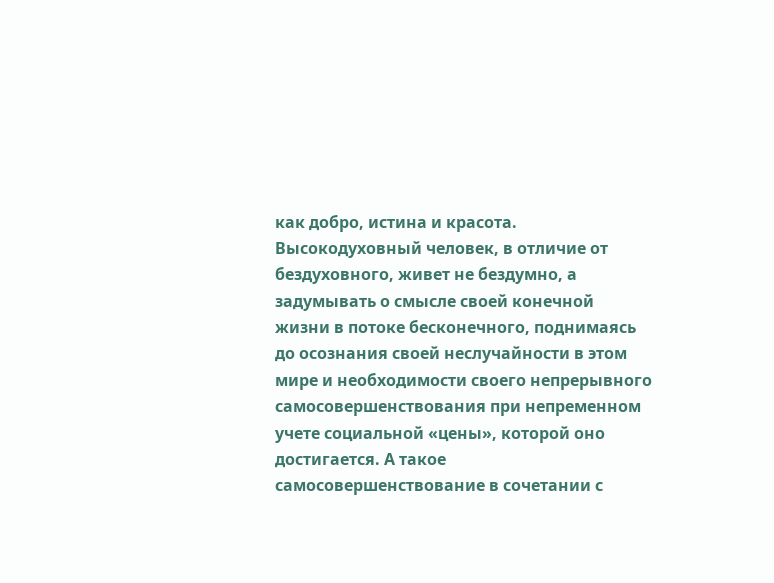как добро, истина и красота. Высокодуховный человек, в отличие от бездуховного, живет не бездумно, а задумывать о смысле своей конечной жизни в потоке бесконечного, поднимаясь до осознания своей неслучайности в этом мире и необходимости своего непрерывного самосовершенствования при непременном учете социальной «цены», которой оно достигается. А такое самосовершенствование в сочетании с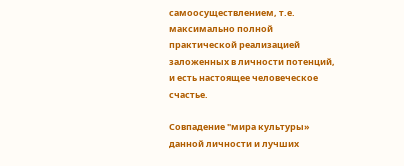самоосуществлением, т.е. максимально полной практической реализацией заложенных в личности потенций, и есть настоящее человеческое счастье.

Совпадение "мира культуры» данной личности и лучших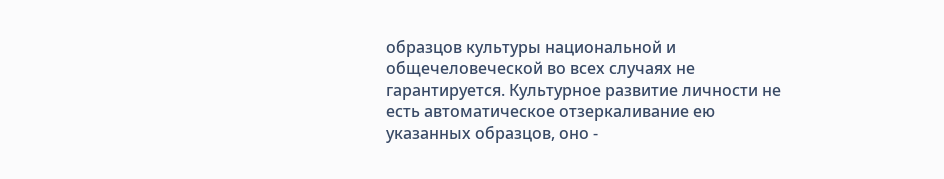образцов культуры национальной и общечеловеческой во всех случаях не гарантируется. Культурное развитие личности не есть автоматическое отзеркаливание ею указанных образцов, оно -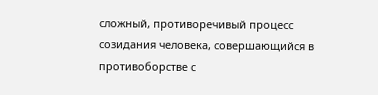сложный, противоречивый процесс созидания человека, совершающийся в противоборстве с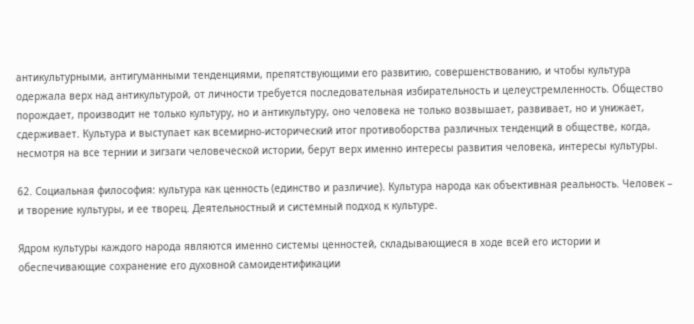антикультурными, антигуманными тенденциями, препятствующими его развитию, совершенствованию, и чтобы культура одержала верх над антикультурой, от личности требуется последовательная избирательность и целеустремленность. Общество порождает, производит не только культуру, но и антикультуру, оно человека не только возвышает, развивает, но и унижает, сдерживает. Культура и выступает как всемирно-исторический итог противоборства различных тенденций в обществе, когда, несмотря на все тернии и зигзаги человеческой истории, берут верх именно интересы развития человека, интересы культуры.

62. Социальная философия: культура как ценность (единство и различие). Культура народа как объективная реальность. Человек – и творение культуры, и ее творец. Деятельностный и системный подход к культуре.

Ядром культуры каждого народа являются именно системы ценностей, складывающиеся в ходе всей его истории и обеспечивающие сохранение его духовной самоидентификации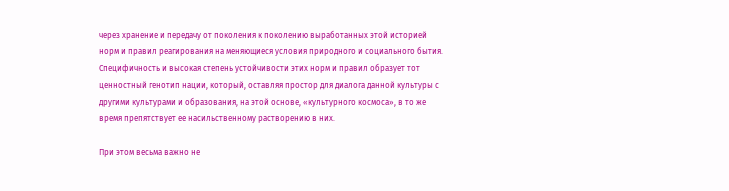через хранение и передачу от поколения к поколению выработанных этой историей норм и правил реагирования на меняющиеся условия природного и социального бытия. Специфичность и высокая степень устойчивости этих норм и правил образует тот ценностный генотип нации, который, оставляя простор для диалога данной культуры с другими культурами и образования, на этой основе, «культурного космоса», в то же время препятствует ее насильственному растворению в них.

При этом весьма важно не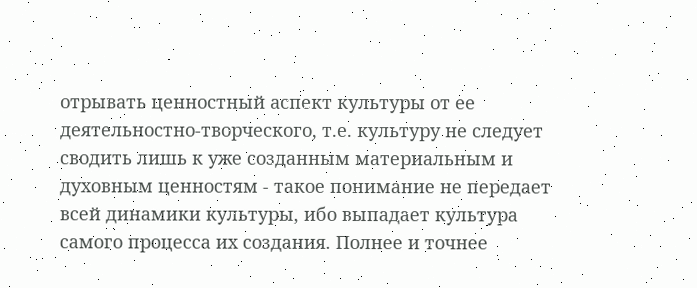отрывать ценностный аспект культуры от ее деятельностно-творческого, т.е. культуру не следует сводить лишь к уже созданным материальным и духовным ценностям - такое понимание не передает всей динамики культуры, ибо выпадает культура самого процесса их создания. Полнее и точнее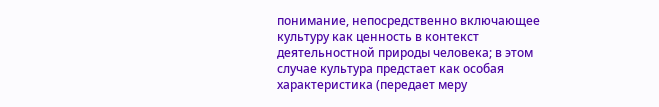понимание, непосредственно включающее культуру как ценность в контекст деятельностной природы человека; в этом случае культура предстает как особая характеристика (передает меру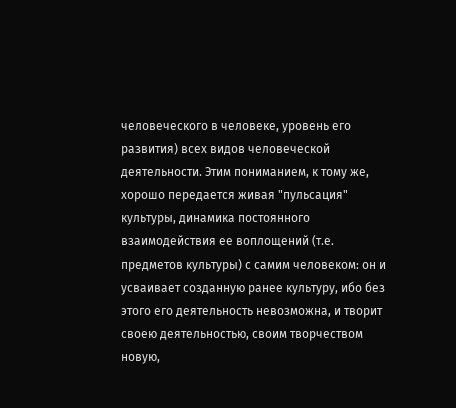человеческого в человеке, уровень его развития) всех видов человеческой деятельности. Этим пониманием, к тому же, хорошо передается живая "пульсация" культуры, динамика постоянного взаимодействия ее воплощений (т.е. предметов культуры) с самим человеком: он и усваивает созданную ранее культуру, ибо без этого его деятельность невозможна, и творит своею деятельностью, своим творчеством новую,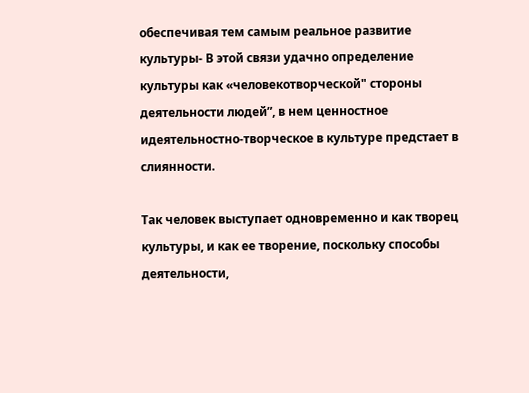обеспечивая тем самым реальное развитие культуры- В этой связи удачно определение культуры как «человекотворческой" стороны деятельности людей”, в нем ценностное идеятельностно-творческое в культуре предстает в слиянности.

Так человек выступает одновременно и как творец культуры, и как ее творение, поскольку способы деятельности,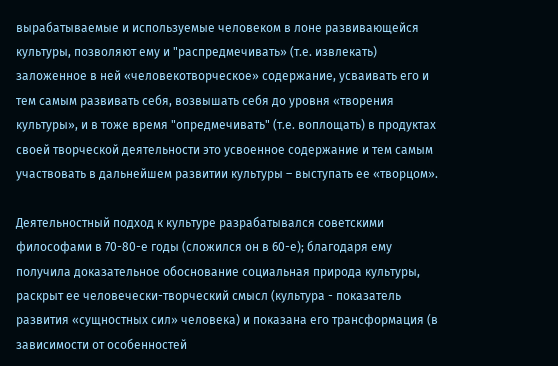вырабатываемые и используемые человеком в лоне развивающейся культуры, позволяют ему и "распредмечивать» (т.е. извлекать) заложенное в ней «человекотворческое» содержание, усваивать его и тем самым развивать себя, возвышать себя до уровня «творения культуры», и в тоже время "опредмечивать" (т.е. воплощать) в продуктах своей творческой деятельности это усвоенное содержание и тем самым участвовать в дальнейшем развитии культуры – выступать ее «творцом».

Деятельностный подход к культуре разрабатывался советскими философами в 70-80-е годы (сложился он в 60-е); благодаря ему получила доказательное обоснование социальная природа культуры, раскрыт ее человечески-творческий смысл (культура - показатель развития «сущностных сил» человека) и показана его трансформация (в зависимости от особенностей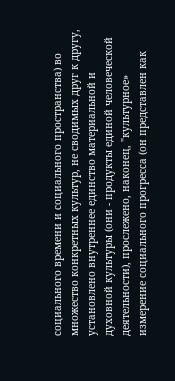социального времени и социального пространства) во множество конкретных культур, не сводимых друг к другу, установлено внутреннее единство материальной и духовной культуры (они - продукты единой человеческой деятельности), прослежено, наконец, "культурное» измерение социального прогресса (он представлен как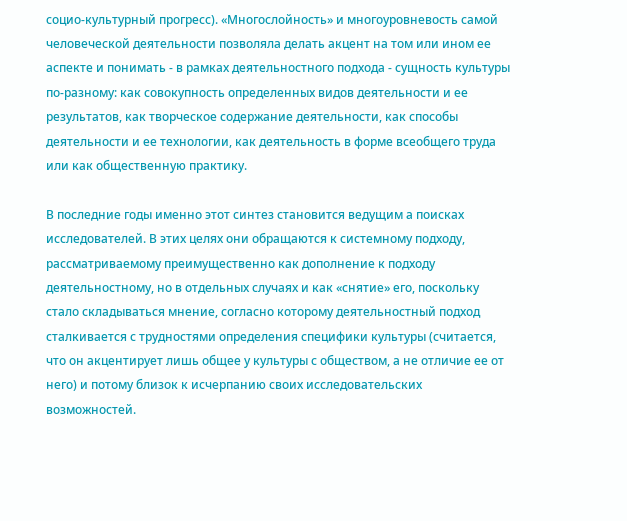социо-культурный прогресс). «Многослойность» и многоуровневость самой человеческой деятельности позволяла делать акцент на том или ином ее аспекте и понимать - в рамках деятельностного подхода - сущность культуры по-разному: как совокупность определенных видов деятельности и ее результатов, как творческое содержание деятельности, как способы деятельности и ее технологии, как деятельность в форме всеобщего труда или как общественную практику.

В последние годы именно этот синтез становится ведущим а поисках исследователей. В этих целях они обращаются к системному подходу, рассматриваемому преимущественно как дополнение к подходу деятельностному, но в отдельных случаях и как «снятие» его, поскольку стало складываться мнение, согласно которому деятельностный подход сталкивается с трудностями определения специфики культуры (считается, что он акцентирует лишь общее у культуры с обществом, а не отличие ее от него) и потому близок к исчерпанию своих исследовательских возможностей.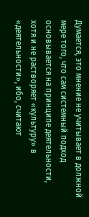Думается, это мнение не учитывает в должной мере того, что сам системный подход основывается на принципе деятельности, хотя и не растворяет «культуру» в «деятельности», ибо, считают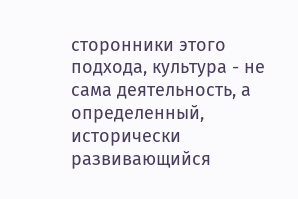сторонники этого подхода, культура - не сама деятельность, а определенный, исторически развивающийся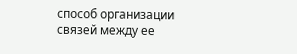способ организации связей между ее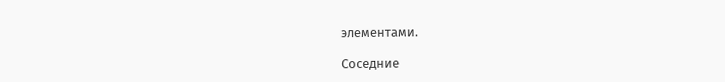элементами.

Соседние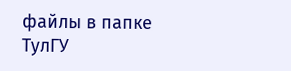файлы в папке ТулГУ